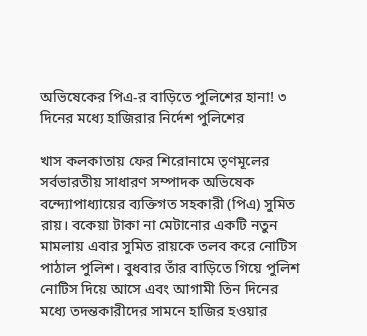অভিষেকের পিএ-র বাড়িতে পুলিশের হানা! ৩ দিনের মধ্যে হাজিরার নির্দেশ পুলিশের

খাস কলকাতায় ফের শিরোনামে তৃণমূলের সর্বভারতীয় সাধারণ সম্পাদক অভিষেক বন্দ্যোপাধ্যায়ের ব্যক্তিগত সহকারী (পিএ) সুমিত রায়। বকেয়া টাকা না মেটানোর একটি নতুন মামলায় এবার সুমিত রায়কে তলব করে নোটিস পাঠাল পুলিশ। বুধবার তাঁর বাড়িতে গিয়ে পুলিশ নোটিস দিয়ে আসে এবং আগামী তিন দিনের মধ্যে তদন্তকারীদের সামনে হাজির হওয়ার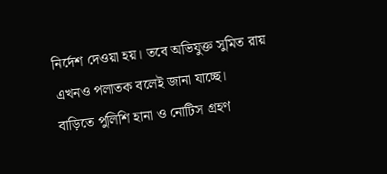নির্দেশ দেওয়া হয়। তবে অভিযুক্ত সুমিত রায় এখনও পলাতক বলেই জানা যাচ্ছে।
বাড়িতে পুলিশি হানা ও নোটিস গ্রহণ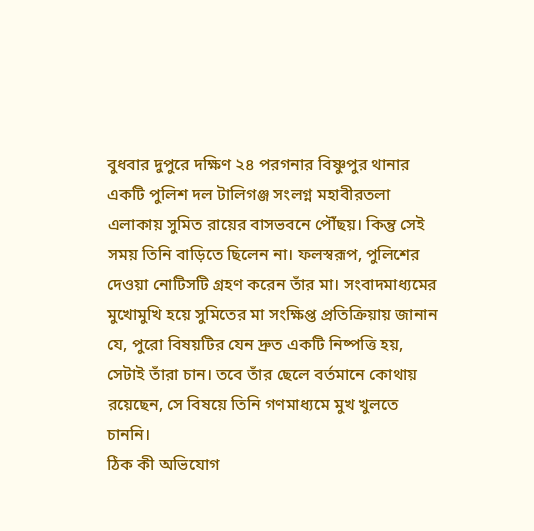বুধবার দুপুরে দক্ষিণ ২৪ পরগনার বিষ্ণুপুর থানার একটি পুলিশ দল টালিগঞ্জ সংলগ্ন মহাবীরতলা এলাকায় সুমিত রায়ের বাসভবনে পৌঁছয়। কিন্তু সেই সময় তিনি বাড়িতে ছিলেন না। ফলস্বরূপ, পুলিশের দেওয়া নোটিসটি গ্রহণ করেন তাঁর মা। সংবাদমাধ্যমের মুখোমুখি হয়ে সুমিতের মা সংক্ষিপ্ত প্রতিক্রিয়ায় জানান যে, পুরো বিষয়টির যেন দ্রুত একটি নিষ্পত্তি হয়, সেটাই তাঁরা চান। তবে তাঁর ছেলে বর্তমানে কোথায় রয়েছেন, সে বিষয়ে তিনি গণমাধ্যমে মুখ খুলতে চাননি।
ঠিক কী অভিযোগ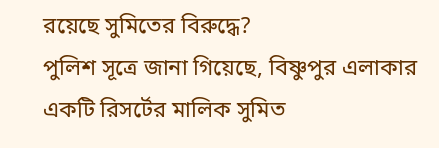রয়েছে সুমিতের বিরুদ্ধে?
পুলিশ সূত্রে জানা গিয়েছে, বিষ্ণুপুর এলাকার একটি রিসর্টের মালিক সুমিত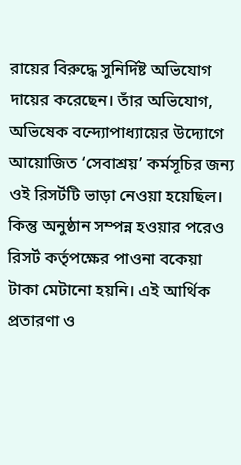রায়ের বিরুদ্ধে সুনির্দিষ্ট অভিযোগ দায়ের করেছেন। তাঁর অভিযোগ, অভিষেক বন্দ্যোপাধ্যায়ের উদ্যোগে আয়োজিত ‘সেবাশ্রয়’ কর্মসূচির জন্য ওই রিসর্টটি ভাড়া নেওয়া হয়েছিল। কিন্তু অনুষ্ঠান সম্পন্ন হওয়ার পরেও রিসর্ট কর্তৃপক্ষের পাওনা বকেয়া টাকা মেটানো হয়নি। এই আর্থিক প্রতারণা ও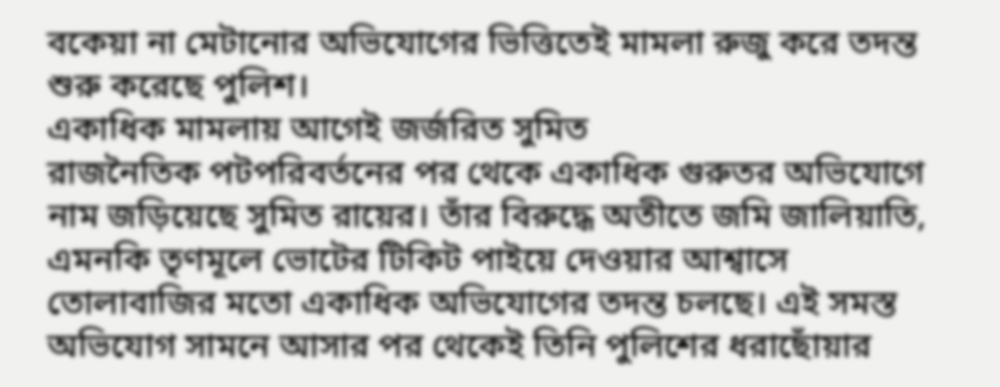বকেয়া না মেটানোর অভিযোগের ভিত্তিতেই মামলা রুজু করে তদন্ত শুরু করেছে পুলিশ।
একাধিক মামলায় আগেই জর্জরিত সুমিত
রাজনৈতিক পটপরিবর্তনের পর থেকে একাধিক গুরুতর অভিযোগে নাম জড়িয়েছে সুমিত রায়ের। তাঁর বিরুদ্ধে অতীতে জমি জালিয়াতি, এমনকি তৃণমূলে ভোটের টিকিট পাইয়ে দেওয়ার আশ্বাসে তোলাবাজির মতো একাধিক অভিযোগের তদন্ত চলছে। এই সমস্ত অভিযোগ সামনে আসার পর থেকেই তিনি পুলিশের ধরাছোঁয়ার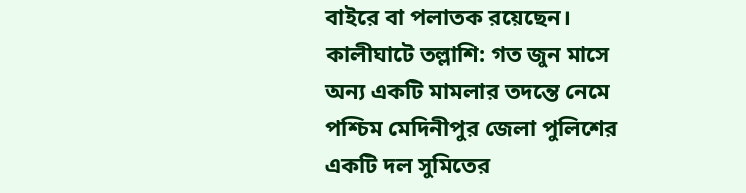বাইরে বা পলাতক রয়েছেন।
কালীঘাটে তল্লাশি: গত জুন মাসে অন্য একটি মামলার তদন্তে নেমে পশ্চিম মেদিনীপুর জেলা পুলিশের একটি দল সুমিতের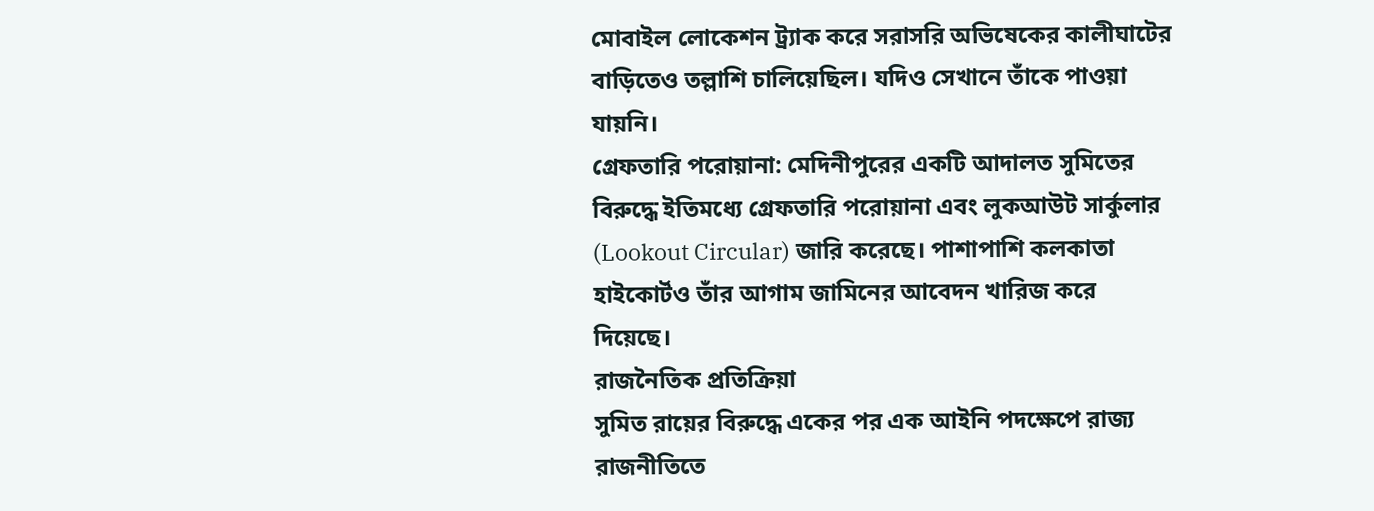মোবাইল লোকেশন ট্র্যাক করে সরাসরি অভিষেকের কালীঘাটের বাড়িতেও তল্লাশি চালিয়েছিল। যদিও সেখানে তাঁকে পাওয়া যায়নি।
গ্রেফতারি পরোয়ানা: মেদিনীপুরের একটি আদালত সুমিতের বিরুদ্ধে ইতিমধ্যে গ্রেফতারি পরোয়ানা এবং লুকআউট সার্কুলার (Lookout Circular) জারি করেছে। পাশাপাশি কলকাতা হাইকোর্টও তাঁর আগাম জামিনের আবেদন খারিজ করে দিয়েছে।
রাজনৈতিক প্রতিক্রিয়া
সুমিত রায়ের বিরুদ্ধে একের পর এক আইনি পদক্ষেপে রাজ্য রাজনীতিতে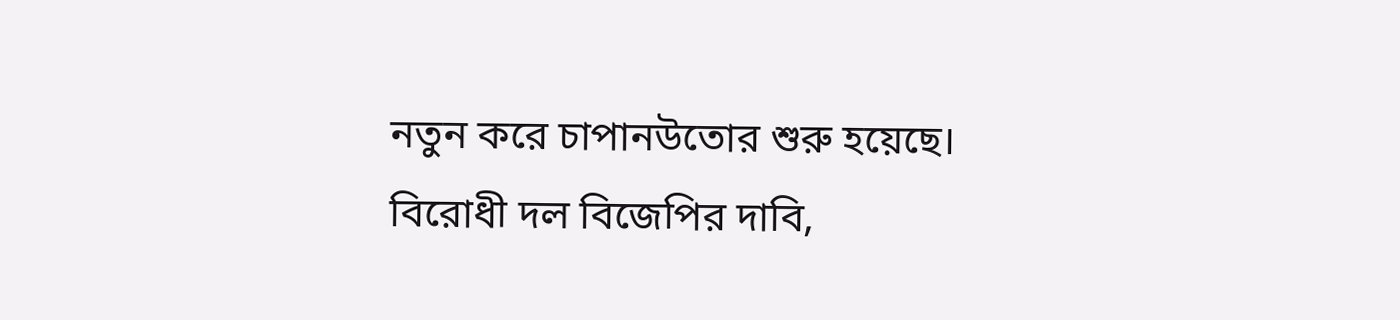নতুন করে চাপানউতোর শুরু হয়েছে। বিরোধী দল বিজেপির দাবি,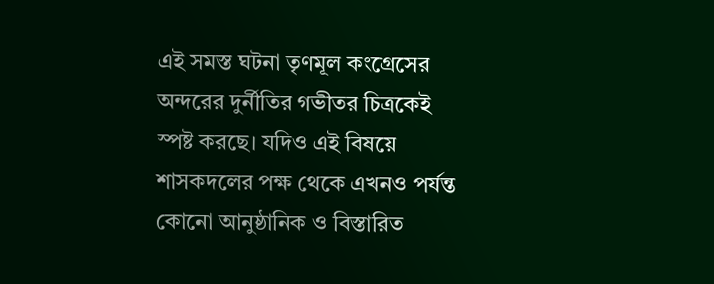এই সমস্ত ঘটনা তৃণমূল কংগ্রেসের অন্দরের দুর্নীতির গভীতর চিত্রকেই স্পষ্ট করছে। যদিও এই বিষয়ে শাসকদলের পক্ষ থেকে এখনও পর্যন্ত কোনো আনুষ্ঠানিক ও বিস্তারিত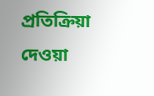প্রতিক্রিয়া দেওয়া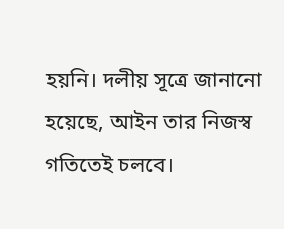হয়নি। দলীয় সূত্রে জানানো হয়েছে, আইন তার নিজস্ব গতিতেই চলবে।